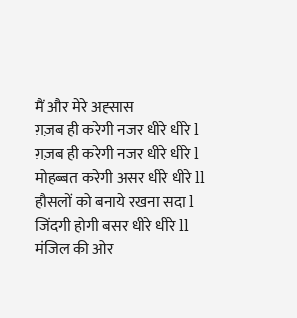मैं और मेरे अह्सास
ग़ज़ब ही करेगी नजर धीरे धीरे l
ग़ज़ब ही करेगी नजर धीरे धीरे l
मोहब्बत करेगी असर धीरे धीरे ll
हौसलों को बनाये रखना सदा l
जिंदगी होगी बसर धीरे धीरे ll
मंजिल की ओर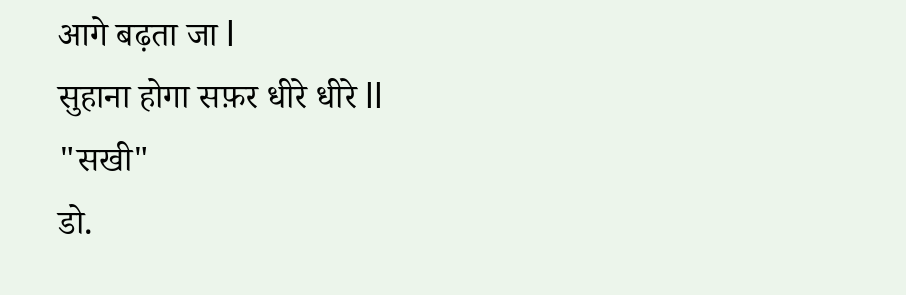आगे बढ़ता जा l
सुहाना होगा सफ़र धीरे धीरे ll
"सखी"
डो.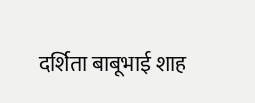दर्शिता बाबूभाई शाह